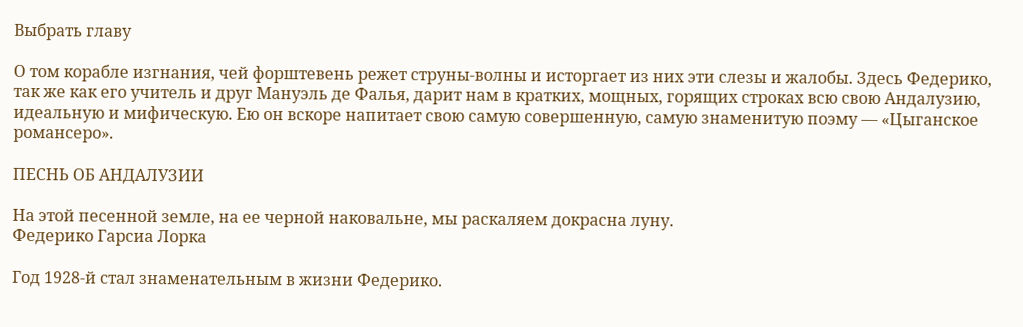Выбрать главу

О том корабле изгнания, чей форштевень режет струны-волны и исторгает из них эти слезы и жалобы. Здесь Федерико, так же как его учитель и друг Мануэль де Фалья, дарит нам в кратких, мощных, горящих строках всю свою Андалузию, идеальную и мифическую. Ею он вскоре напитает свою самую совершенную, самую знаменитую поэму — «Цыганское романсеро».

ПЕСНЬ ОБ АНДАЛУЗИИ

На этой песенной земле, на ее черной наковальне, мы раскаляем докрасна луну.
Федерико Гарсиа Лорка

Год 1928-й стал знаменательным в жизни Федерико.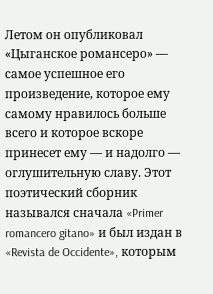Летом он опубликовал «Цыганское романсеро» — самое успешное его произведение, которое ему самому нравилось больше всего и которое вскоре принесет ему — и надолго — оглушительную славу. Этот поэтический сборник назывался сначала «Primer romancero gitano» и был издан в «Revista de Occidente», которым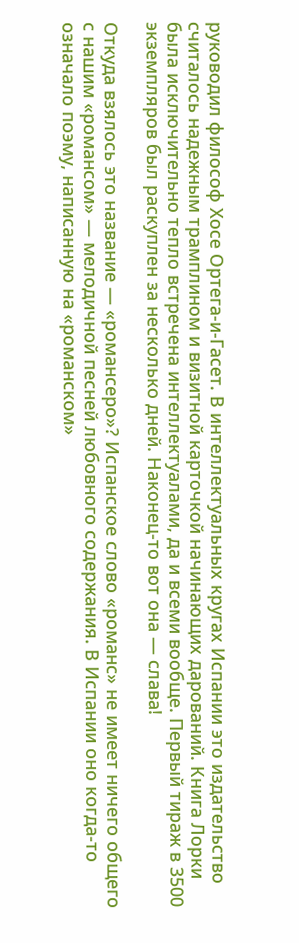руководил философ Хосе Ортега-и-Гасет. В интеллектуальных кругах Испании это издательство считалось надежным трамплином и визитной карточкой начинающих дарований. Книга Лорки была исключительно тепло встречена интеллектуалами, да и всеми вообще. Первый тираж в 3500 экземпляров был раскуплен за несколько дней. Наконец-то вот она — слава!

Откуда взялось это название — «романсеро»? Испанское слово «романс» не имеет ничего общего с нашим «романсом» — мелодичной песней любовного содержания. В Испании оно когда-то означало поэму, написанную на «романском»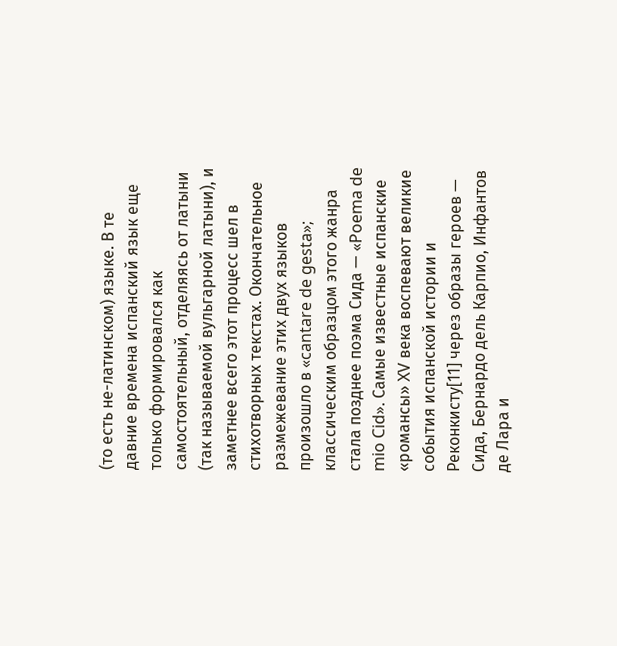(то есть не-латинском) языке. В те давние времена испанский язык еще только формировался как самостоятельный, отделяясь от латыни (так называемой вульгарной латыни), и заметнее всего этот процесс шел в стихотворных текстах. Окончательное размежевание этих двух языков произошло в «cantare de gesta»; классическим образцом этого жанра стала позднее поэма Сида — «Poema de mio Cid». Самые известные испанские «романсы» XV века воспевают великие события испанской истории и Реконкисту[11] через образы героев — Сида, Бернардо дель Карпио, Инфантов де Лара и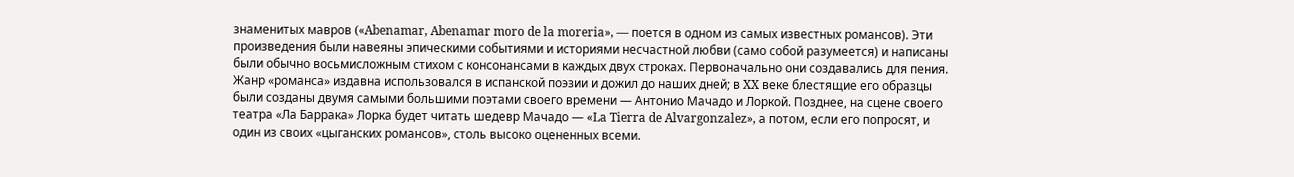знаменитых мавров («Abenamar, Abenamar moro de la moreria», — поется в одном из самых известных романсов). Эти произведения были навеяны эпическими событиями и историями несчастной любви (само собой разумеется) и написаны были обычно восьмисложным стихом с консонансами в каждых двух строках. Первоначально они создавались для пения. Жанр «романса» издавна использовался в испанской поэзии и дожил до наших дней; в XX веке блестящие его образцы были созданы двумя самыми большими поэтами своего времени — Антонио Мачадо и Лоркой. Позднее, на сцене своего театра «Ла Баррака» Лорка будет читать шедевр Мачадо — «La Tierra de Alvargonzalez», а потом, если его попросят, и один из своих «цыганских романсов», столь высоко оцененных всеми.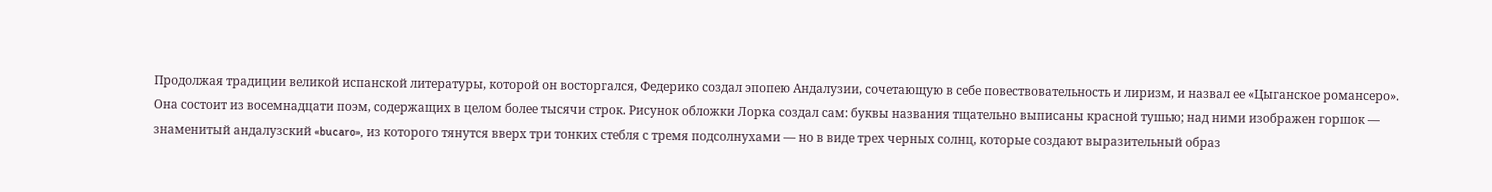Продолжая традиции великой испанской литературы, которой он восторгался, Федерико создал эпопею Андалузии, сочетающую в себе повествовательность и лиризм, и назвал ее «Цыганское романсеро». Она состоит из восемнадцати поэм, содержащих в целом более тысячи строк. Рисунок обложки Лорка создал сам: буквы названия тщательно выписаны красной тушью; над ними изображен горшок — знаменитый андалузский «bucaro», из которого тянутся вверх три тонких стебля с тремя подсолнухами — но в виде трех черных солнц, которые создают выразительный образ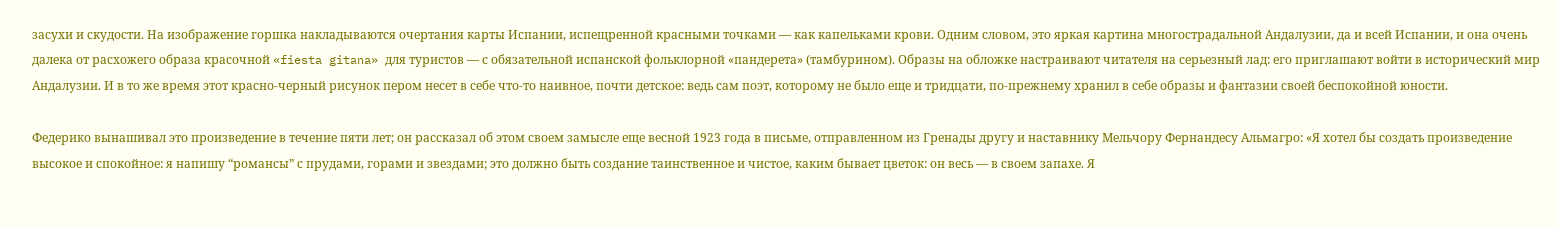засухи и скудости. На изображение горшка накладываются очертания карты Испании, испещренной красными точками — как капельками крови. Одним словом, это яркая картина многострадальной Андалузии, да и всей Испании, и она очень далека от расхожего образа красочной «fiesta gitana» для туристов — с обязательной испанской фольклорной «пандерета» (тамбурином). Образы на обложке настраивают читателя на серьезный лад: его приглашают войти в исторический мир Андалузии. И в то же время этот красно-черный рисунок пером несет в себе что-то наивное, почти детское: ведь сам поэт, которому не было еще и тридцати, по-прежнему хранил в себе образы и фантазии своей беспокойной юности.

Федерико вынашивал это произведение в течение пяти лет; он рассказал об этом своем замысле еще весной 1923 года в письме, отправленном из Гренады другу и наставнику Мельчору Фернандесу Альмагро: «Я хотел бы создать произведение высокое и спокойное: я напишу “романсы” с прудами, горами и звездами; это должно быть создание таинственное и чистое, каким бывает цветок: он весь — в своем запахе. Я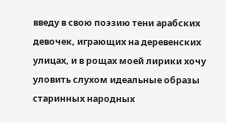введу в свою поэзию тени арабских девочек, играющих на деревенских улицах, и в рощах моей лирики хочу уловить слухом идеальные образы старинных народных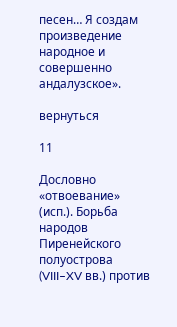песен… Я создам произведение народное и совершенно андалузское».

вернуться

11

Дословно «отвоевание» (исп.). Борьба народов Пиренейского полуострова (VIII–XV вв.) против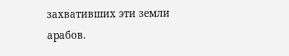захвативших эти земли арабов.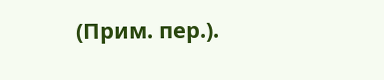(Прим. пер.).